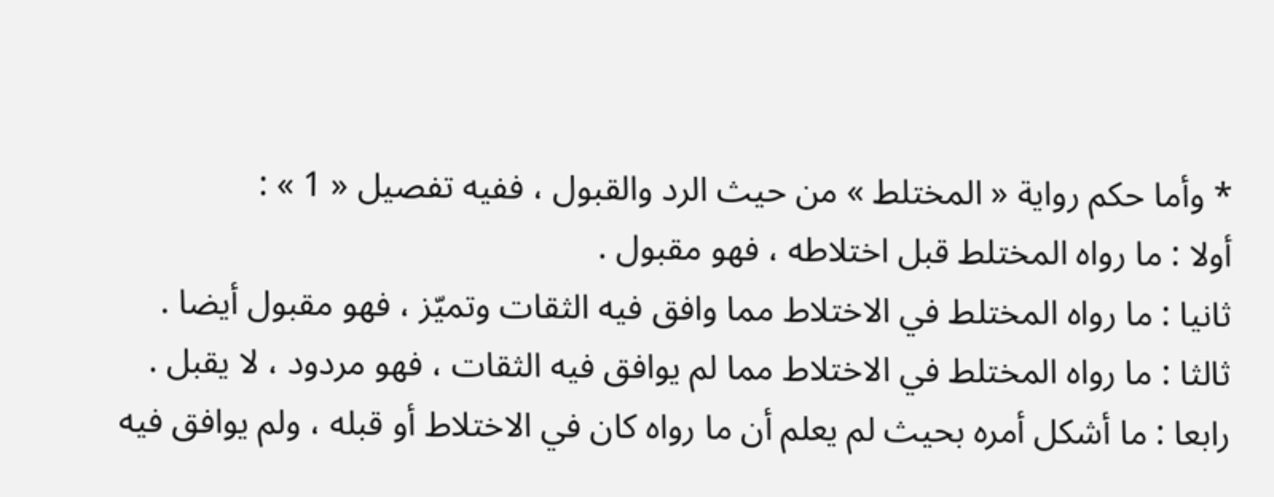* وأما حكم رواية « المختلط » من حيث الرد والقبول ، ففيه تفصيل « 1 » :
أولا : ما رواه المختلط قبل اختلاطه ، فهو مقبول .
ثانيا : ما رواه المختلط في الاختلاط مما وافق فيه الثقات وتميّز ، فهو مقبول أيضا .
ثالثا : ما رواه المختلط في الاختلاط مما لم يوافق فيه الثقات ، فهو مردود ، لا يقبل .
رابعا : ما أشكل أمره بحيث لم يعلم أن ما رواه كان في الاختلاط أو قبله ، ولم يوافق فيه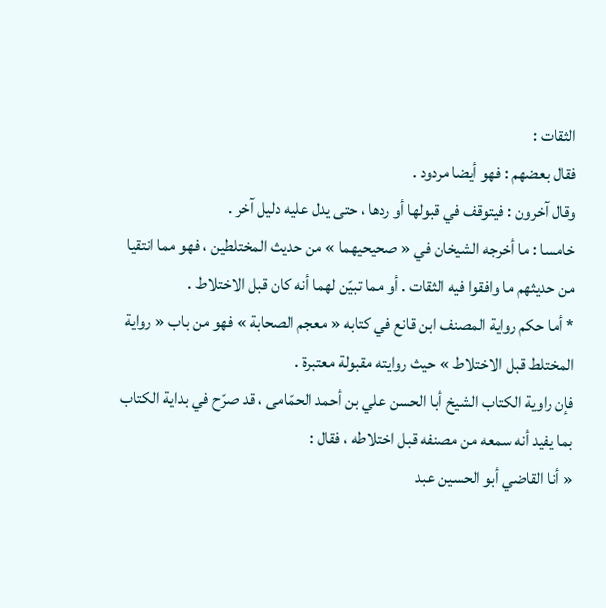الثقات :
فقال بعضهم : فهو أيضا مردود .
وقال آخرون : فيتوقف في قبولها أو ردها ، حتى يدل عليه دليل آخر .
خامسا : ما أخرجه الشيخان في « صحيحيهما » من حديث المختلطين ، فهو مما انتقيا من حديثهم ما وافقوا فيه الثقات . أو مما تبيّن لهما أنه كان قبل الاختلاط .
* أما حكم رواية المصنف ابن قانع في كتابه « معجم الصحابة » فهو من باب « رواية المختلط قبل الاختلاط » حيث روايته مقبولة معتبرة .
فإن راوية الكتاب الشيخ أبا الحسن علي بن أحمد الحمّامى ، قد صرّح في بداية الكتاب بما يفيد أنه سمعه من مصنفه قبل اختلاطه ، فقال :
« أنا القاضي أبو الحسين عبد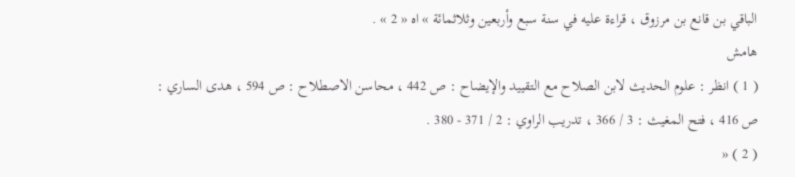الباقي بن قانع بن مرزوق ، قراءة عليه في سنة سبع وأربعين وثلاثمائة » اه « 2 » .
هامش
( 1 ) انظر : علوم الحديث لابن الصلاح مع التقييد والإيضاح : ص 442 ، محاسن الاصطلاح : ص 594 ، هدى الساري : ص 416 ، فتح المغيث : 3 / 366 ، تدريب الراوي : 2 / 371 - 380 .
( 2 ) «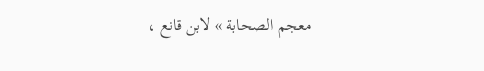معجم الصحابة » لابن قانع ،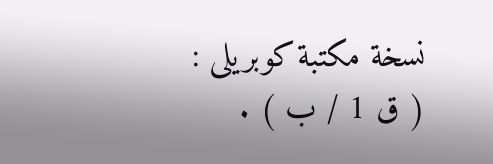نسخة مكتبة كوبريلى : ( ق 1 / ب ) .